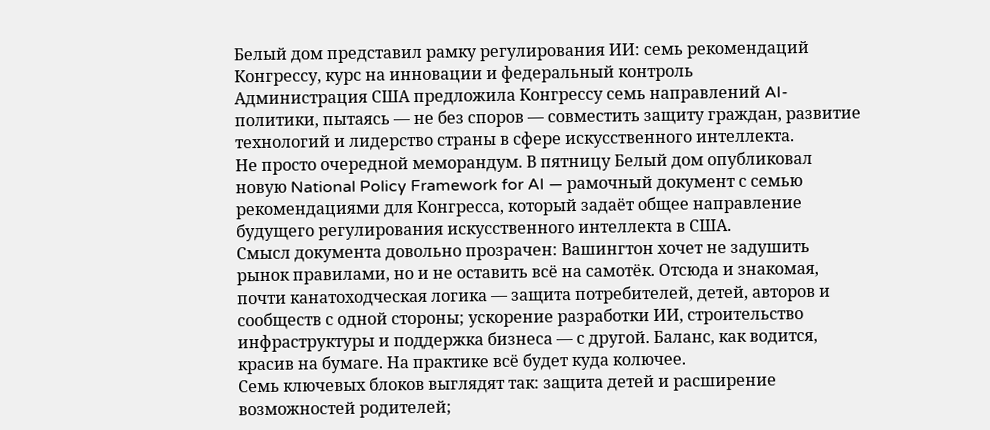Белый дом представил рамку регулирования ИИ: семь рекомендаций Конгрессу, курс на инновации и федеральный контроль
Администрация США предложила Конгрессу семь направлений AI-политики, пытаясь — не без споров — совместить защиту граждан, развитие технологий и лидерство страны в сфере искусственного интеллекта.
Не просто очередной меморандум. В пятницу Белый дом опубликовал новую National Policy Framework for AI — рамочный документ с семью рекомендациями для Конгресса, который задаёт общее направление будущего регулирования искусственного интеллекта в США.
Смысл документа довольно прозрачен: Вашингтон хочет не задушить рынок правилами, но и не оставить всё на самотёк. Отсюда и знакомая, почти канатоходческая логика — защита потребителей, детей, авторов и сообществ с одной стороны; ускорение разработки ИИ, строительство инфраструктуры и поддержка бизнеса — с другой. Баланс, как водится, красив на бумаге. На практике всё будет куда колючее.
Семь ключевых блоков выглядят так: защита детей и расширение возможностей родителей;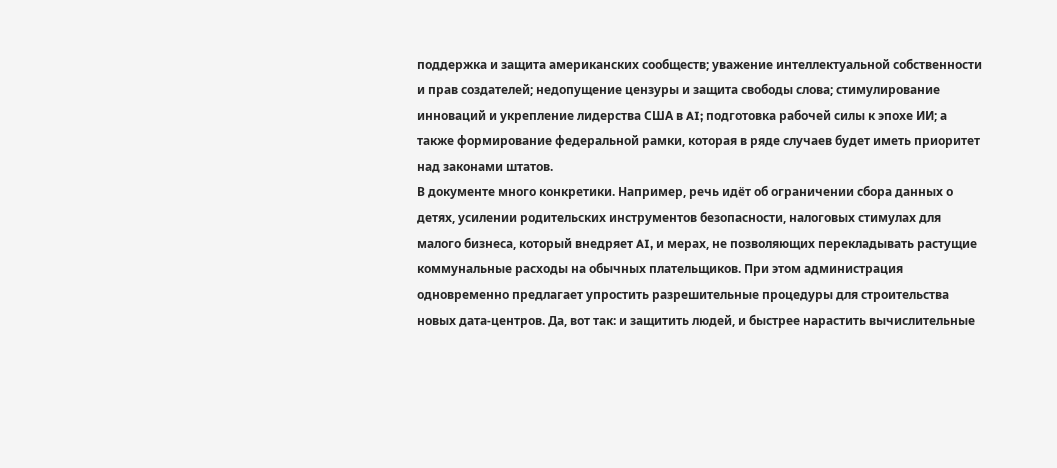поддержка и защита американских сообществ; уважение интеллектуальной собственности и прав создателей; недопущение цензуры и защита свободы слова; стимулирование инноваций и укрепление лидерства США в AI; подготовка рабочей силы к эпохе ИИ; а также формирование федеральной рамки, которая в ряде случаев будет иметь приоритет над законами штатов.
В документе много конкретики. Например, речь идёт об ограничении сбора данных о детях, усилении родительских инструментов безопасности, налоговых стимулах для малого бизнеса, который внедряет AI, и мерах, не позволяющих перекладывать растущие коммунальные расходы на обычных плательщиков. При этом администрация одновременно предлагает упростить разрешительные процедуры для строительства новых дата-центров. Да, вот так: и защитить людей, и быстрее нарастить вычислительные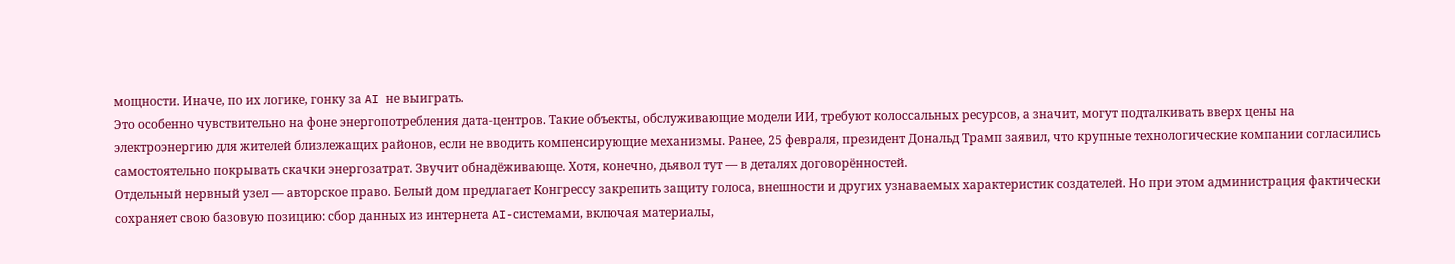мощности. Иначе, по их логике, гонку за AI не выиграть.
Это особенно чувствительно на фоне энергопотребления дата-центров. Такие объекты, обслуживающие модели ИИ, требуют колоссальных ресурсов, а значит, могут подталкивать вверх цены на электроэнергию для жителей близлежащих районов, если не вводить компенсирующие механизмы. Ранее, 25 февраля, президент Дональд Трамп заявил, что крупные технологические компании согласились самостоятельно покрывать скачки энергозатрат. Звучит обнадёживающе. Хотя, конечно, дьявол тут — в деталях договорённостей.
Отдельный нервный узел — авторское право. Белый дом предлагает Конгрессу закрепить защиту голоса, внешности и других узнаваемых характеристик создателей. Но при этом администрация фактически сохраняет свою базовую позицию: сбор данных из интернета AI-системами, включая материалы,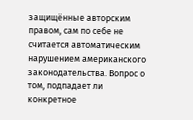защищённые авторским правом, сам по себе не считается автоматическим нарушением американского законодательства. Вопрос о том, подпадает ли конкретное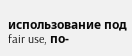использование под fair use, по-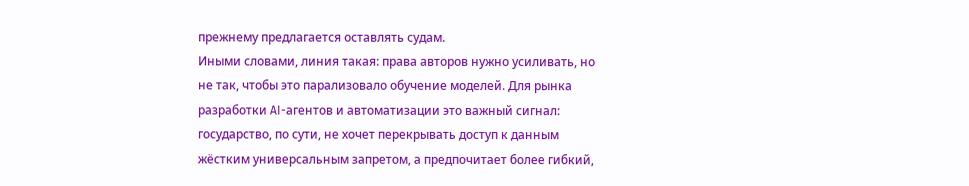прежнему предлагается оставлять судам.
Иными словами, линия такая: права авторов нужно усиливать, но не так, чтобы это парализовало обучение моделей. Для рынка разработки AI-агентов и автоматизации это важный сигнал: государство, по сути, не хочет перекрывать доступ к данным жёстким универсальным запретом, а предпочитает более гибкий,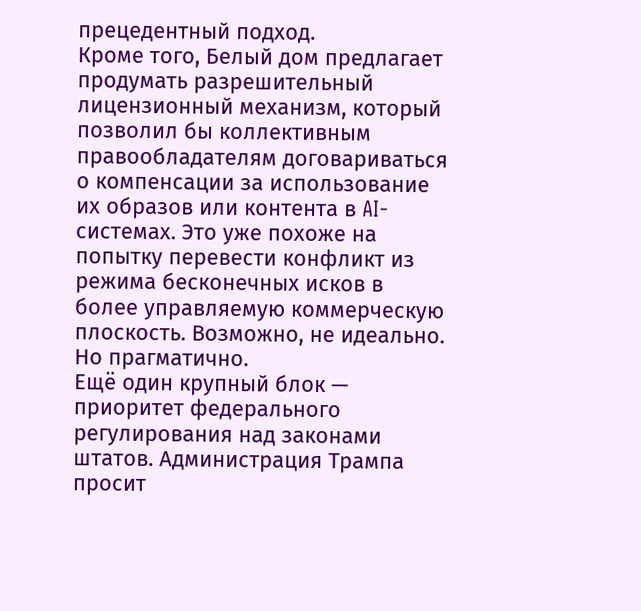прецедентный подход.
Кроме того, Белый дом предлагает продумать разрешительный лицензионный механизм, который позволил бы коллективным правообладателям договариваться о компенсации за использование их образов или контента в AI-системах. Это уже похоже на попытку перевести конфликт из режима бесконечных исков в более управляемую коммерческую плоскость. Возможно, не идеально. Но прагматично.
Ещё один крупный блок — приоритет федерального регулирования над законами штатов. Администрация Трампа просит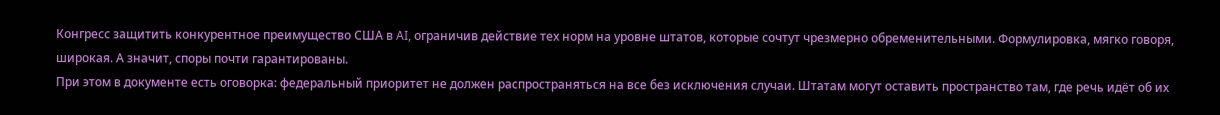Конгресс защитить конкурентное преимущество США в AI, ограничив действие тех норм на уровне штатов, которые сочтут чрезмерно обременительными. Формулировка, мягко говоря, широкая. А значит, споры почти гарантированы.
При этом в документе есть оговорка: федеральный приоритет не должен распространяться на все без исключения случаи. Штатам могут оставить пространство там, где речь идёт об их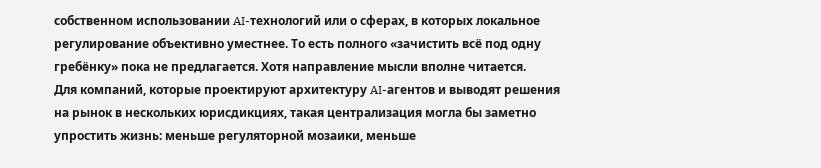собственном использовании AI-технологий или о сферах, в которых локальное регулирование объективно уместнее. То есть полного «зачистить всё под одну гребёнку» пока не предлагается. Хотя направление мысли вполне читается.
Для компаний, которые проектируют архитектуру AI-агентов и выводят решения на рынок в нескольких юрисдикциях, такая централизация могла бы заметно упростить жизнь: меньше регуляторной мозаики, меньше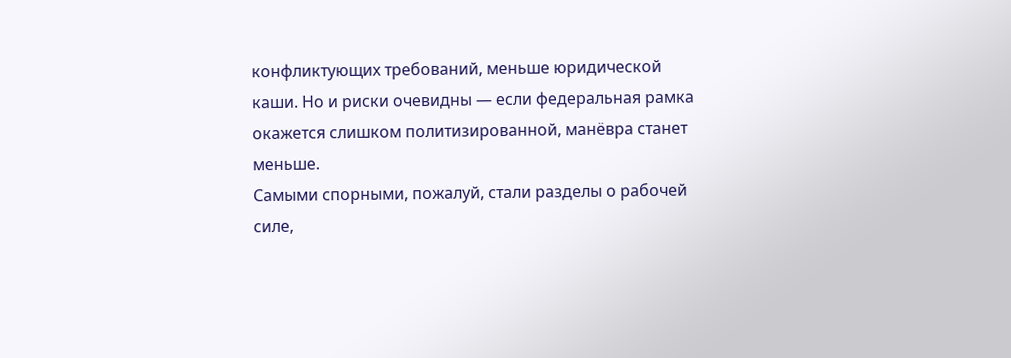конфликтующих требований, меньше юридической каши. Но и риски очевидны — если федеральная рамка окажется слишком политизированной, манёвра станет меньше.
Самыми спорными, пожалуй, стали разделы о рабочей силе,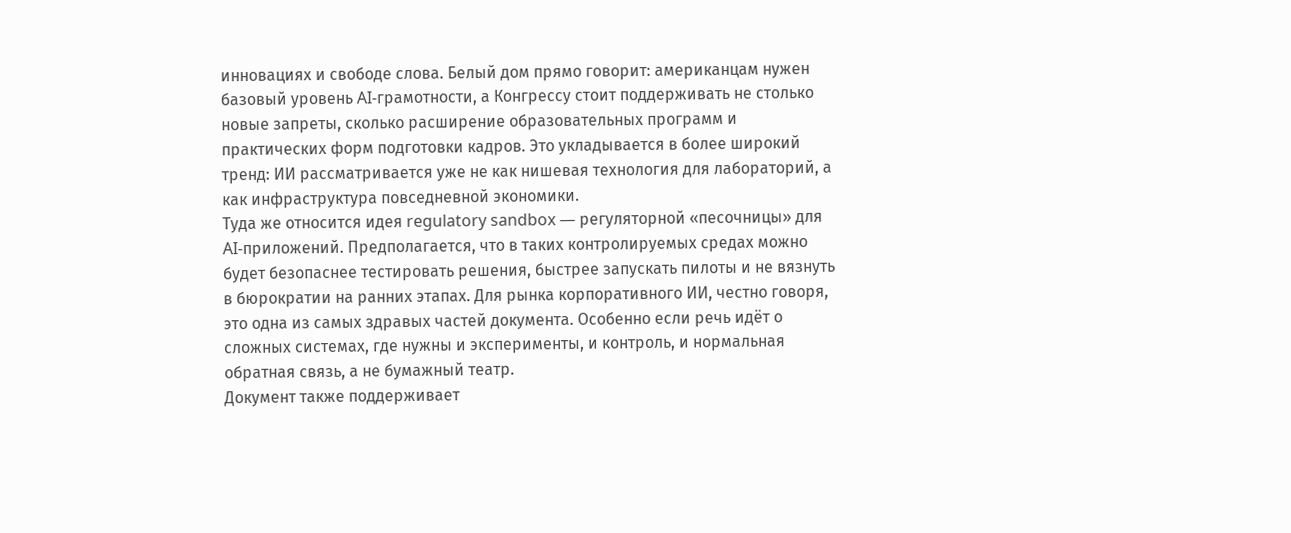инновациях и свободе слова. Белый дом прямо говорит: американцам нужен базовый уровень AI-грамотности, а Конгрессу стоит поддерживать не столько новые запреты, сколько расширение образовательных программ и практических форм подготовки кадров. Это укладывается в более широкий тренд: ИИ рассматривается уже не как нишевая технология для лабораторий, а как инфраструктура повседневной экономики.
Туда же относится идея regulatory sandbox — регуляторной «песочницы» для AI-приложений. Предполагается, что в таких контролируемых средах можно будет безопаснее тестировать решения, быстрее запускать пилоты и не вязнуть в бюрократии на ранних этапах. Для рынка корпоративного ИИ, честно говоря, это одна из самых здравых частей документа. Особенно если речь идёт о сложных системах, где нужны и эксперименты, и контроль, и нормальная обратная связь, а не бумажный театр.
Документ также поддерживает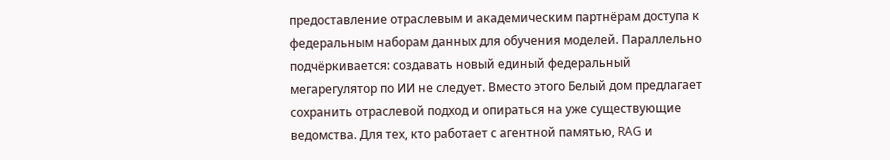предоставление отраслевым и академическим партнёрам доступа к федеральным наборам данных для обучения моделей. Параллельно подчёркивается: создавать новый единый федеральный мегарегулятор по ИИ не следует. Вместо этого Белый дом предлагает сохранить отраслевой подход и опираться на уже существующие ведомства. Для тех, кто работает с агентной памятью, RAG и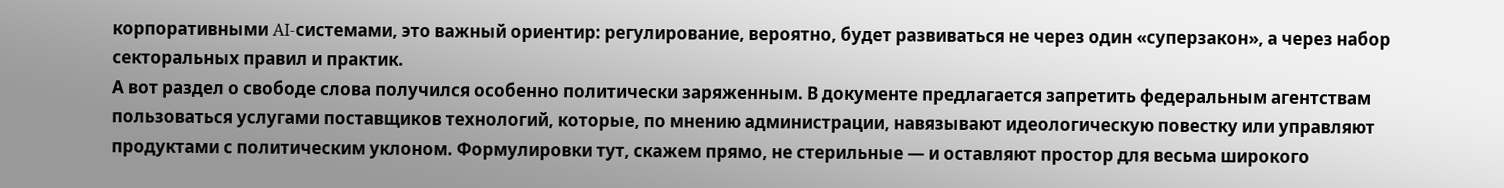корпоративными AI-системами, это важный ориентир: регулирование, вероятно, будет развиваться не через один «суперзакон», а через набор секторальных правил и практик.
А вот раздел о свободе слова получился особенно политически заряженным. В документе предлагается запретить федеральным агентствам пользоваться услугами поставщиков технологий, которые, по мнению администрации, навязывают идеологическую повестку или управляют продуктами с политическим уклоном. Формулировки тут, скажем прямо, не стерильные — и оставляют простор для весьма широкого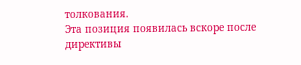толкования.
Эта позиция появилась вскоре после директивы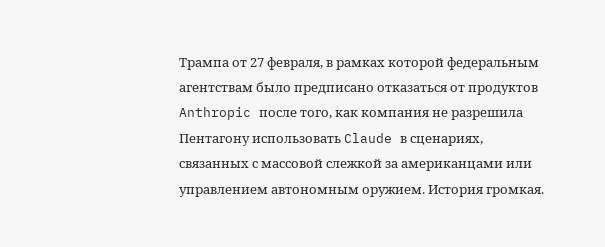Трампа от 27 февраля, в рамках которой федеральным агентствам было предписано отказаться от продуктов Anthropic после того, как компания не разрешила Пентагону использовать Claude в сценариях, связанных с массовой слежкой за американцами или управлением автономным оружием. История громкая.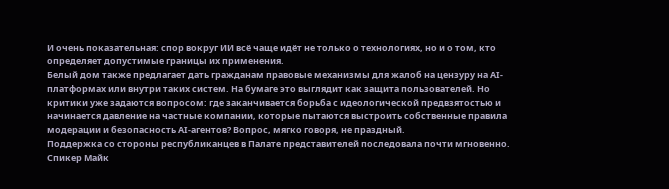И очень показательная: спор вокруг ИИ всё чаще идёт не только о технологиях, но и о том, кто определяет допустимые границы их применения.
Белый дом также предлагает дать гражданам правовые механизмы для жалоб на цензуру на AI-платформах или внутри таких систем. На бумаге это выглядит как защита пользователей. Но критики уже задаются вопросом: где заканчивается борьба с идеологической предвзятостью и начинается давление на частные компании, которые пытаются выстроить собственные правила модерации и безопасность AI-агентов? Вопрос, мягко говоря, не праздный.
Поддержка со стороны республиканцев в Палате представителей последовала почти мгновенно. Спикер Майк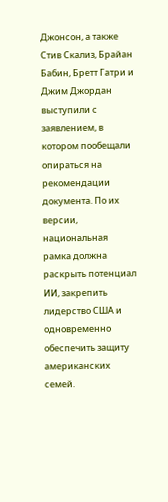Джонсон, а также Стив Скализ, Брайан Бабин, Бретт Гатри и Джим Джордан выступили с заявлением, в котором пообещали опираться на рекомендации документа. По их версии, национальная рамка должна раскрыть потенциал ИИ, закрепить лидерство США и одновременно обеспечить защиту американских семей.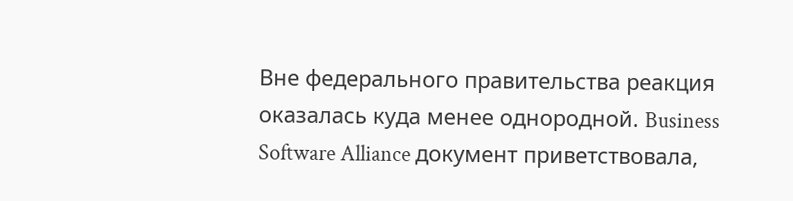Вне федерального правительства реакция оказалась куда менее однородной. Business Software Alliance документ приветствовала,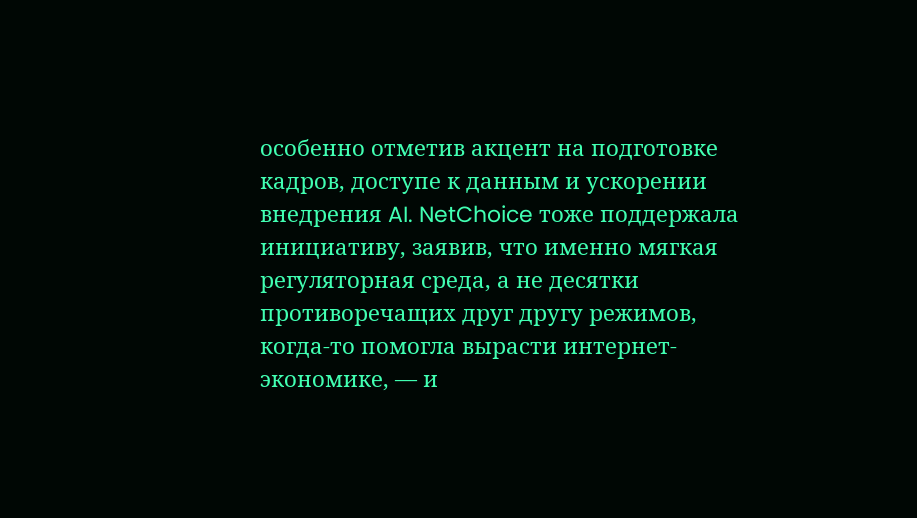особенно отметив акцент на подготовке кадров, доступе к данным и ускорении внедрения AI. NetChoice тоже поддержала инициативу, заявив, что именно мягкая регуляторная среда, а не десятки противоречащих друг другу режимов, когда-то помогла вырасти интернет-экономике, — и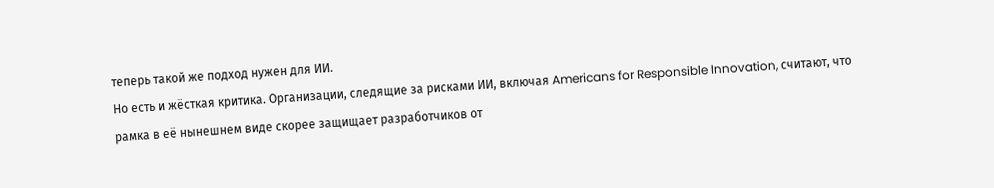теперь такой же подход нужен для ИИ.
Но есть и жёсткая критика. Организации, следящие за рисками ИИ, включая Americans for Responsible Innovation, считают, что рамка в её нынешнем виде скорее защищает разработчиков от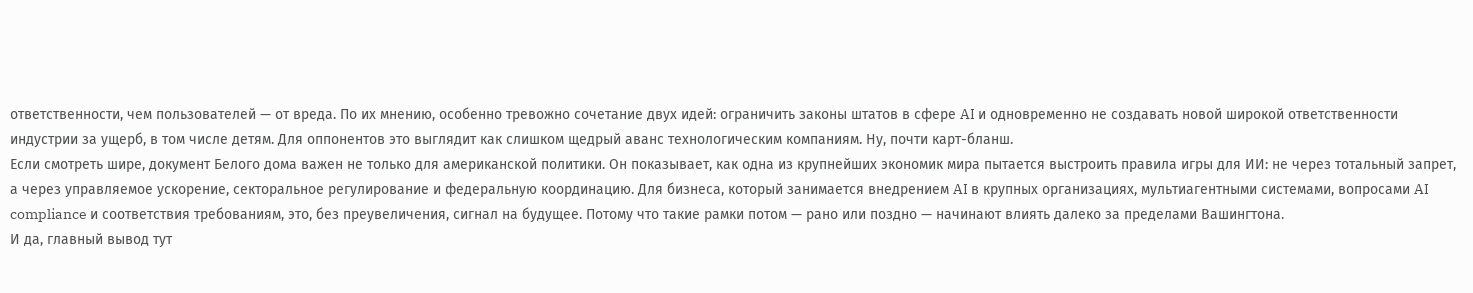ответственности, чем пользователей — от вреда. По их мнению, особенно тревожно сочетание двух идей: ограничить законы штатов в сфере AI и одновременно не создавать новой широкой ответственности индустрии за ущерб, в том числе детям. Для оппонентов это выглядит как слишком щедрый аванс технологическим компаниям. Ну, почти карт-бланш.
Если смотреть шире, документ Белого дома важен не только для американской политики. Он показывает, как одна из крупнейших экономик мира пытается выстроить правила игры для ИИ: не через тотальный запрет, а через управляемое ускорение, секторальное регулирование и федеральную координацию. Для бизнеса, который занимается внедрением AI в крупных организациях, мультиагентными системами, вопросами AI compliance и соответствия требованиям, это, без преувеличения, сигнал на будущее. Потому что такие рамки потом — рано или поздно — начинают влиять далеко за пределами Вашингтона.
И да, главный вывод тут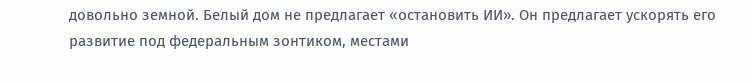довольно земной. Белый дом не предлагает «остановить ИИ». Он предлагает ускорять его развитие под федеральным зонтиком, местами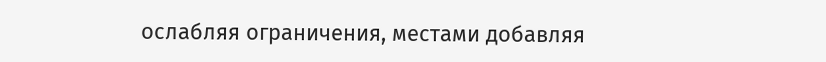ослабляя ограничения, местами добавляя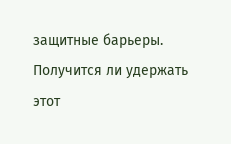защитные барьеры. Получится ли удержать этот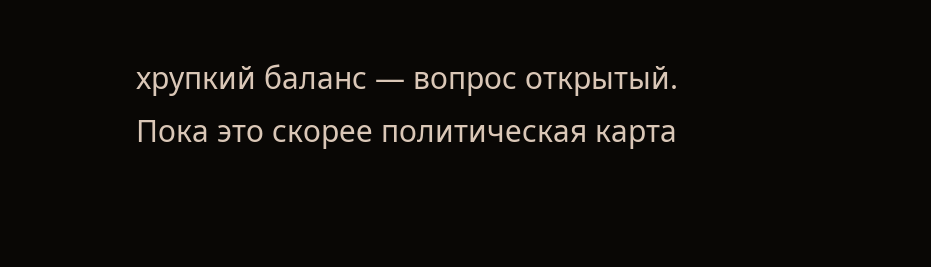хрупкий баланс — вопрос открытый. Пока это скорее политическая карта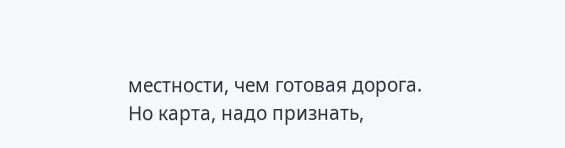местности, чем готовая дорога. Но карта, надо признать,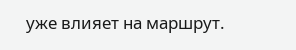уже влияет на маршрут.